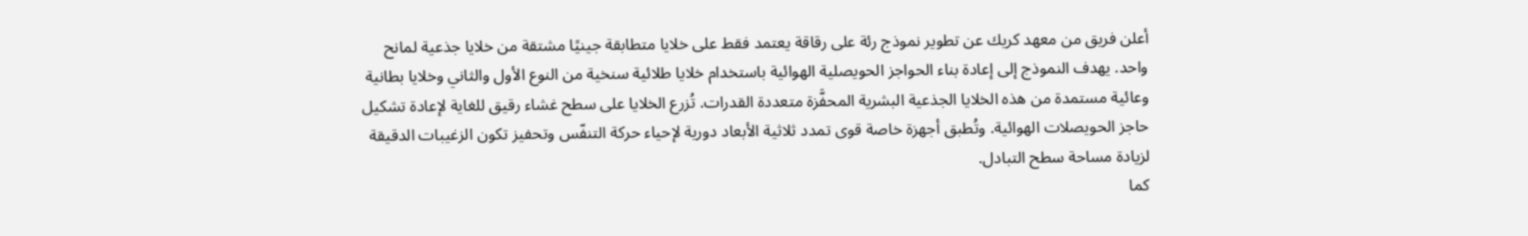أعلن فريق من معهد كريك عن تطوير نموذج رئة على رقاقة يعتمد فقط على خلايا متطابقة جينيًا مشتقة من خلايا جذعية لمانح واحد. يهدف النموذج إلى إعادة بناء الحواجز الحويصلية الهوائية باستخدام خلايا طلائية سنخية من النوع الأول والثاني وخلايا بطانية وعائية مستمدة من هذه الخلايا الجذعية البشرية المحفَّزة متعددة القدرات. تُزرع الخلايا على سطح غشاء رقيق للغاية لإعادة تشكيل حاجز الحويصلات الهوائية. وتُطبق أجهزة خاصة قوى تمدد ثلاثية الأبعاد دورية لإحياء حركة التنفّس وتحفيز تكون الزغيبات الدقيقة لزيادة مساحة سطح التبادل.
كما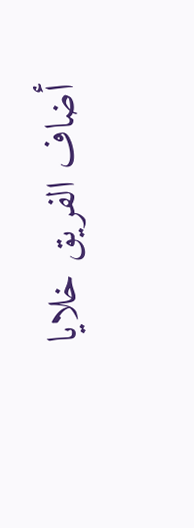أضاف الفريق خلايا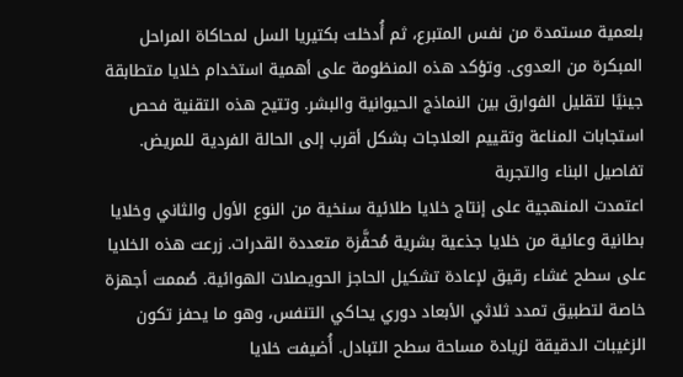بلعمية مستمدة من نفس المتبرع، ثم أُدخلت بكتيريا السل لمحاكاة المراحل المبكرة من العدوى. وتؤكد هذه المنظومة على أهمية استخدام خلايا متطابقة جينيًا لتقليل الفوارق بين النماذج الحيوانية والبشر. وتتيح هذه التقنية فحص استجابات المناعة وتقييم العلاجات بشكل أقرب إلى الحالة الفردية للمريض.
تفاصيل البناء والتجربة
اعتمدت المنهجية على إنتاج خلايا طلائية سنخية من النوع الأول والثاني وخلايا بطانية وعائية من خلايا جذعية بشرية مُحفَّزة متعددة القدرات. زرعت هذه الخلايا على سطح غشاء رقيق لإعادة تشكيل الحاجز الحويصلات الهوائية. صُممت أجهزة خاصة لتطبيق تمدد ثلاثي الأبعاد دوري يحاكي التنفس، وهو ما يحفز تكون الزغيبات الدقيقة لزيادة مساحة سطح التبادل. أُضيفت خلايا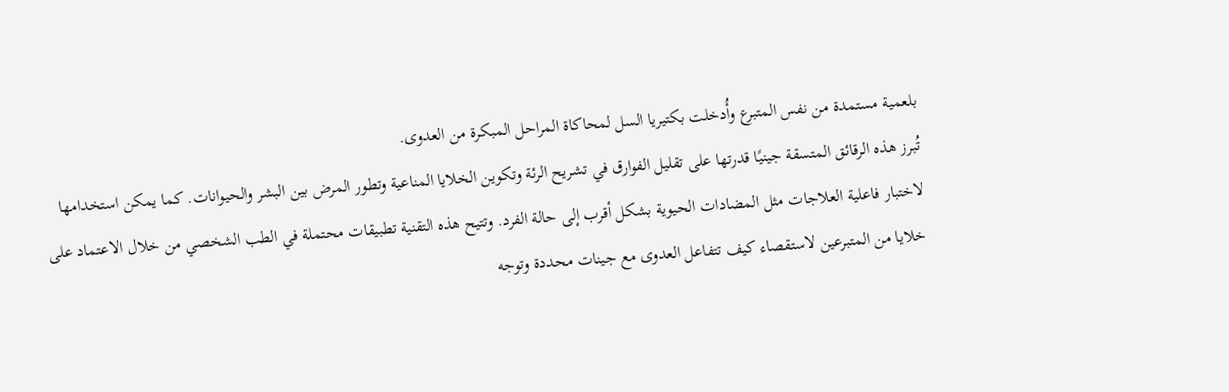بلعمية مستمدة من نفس المتبرع وأُدخلت بكتيريا السل لمحاكاة المراحل المبكرة من العدوى.
تُبرز هذه الرقائق المتسقة جينيًا قدرتها على تقليل الفوارق في تشريح الرئة وتكوين الخلايا المناعية وتطور المرض بين البشر والحيوانات. كما يمكن استخدامها لاختبار فاعلية العلاجات مثل المضادات الحيوية بشكل أقرب إلى حالة الفرد. وتتيح هذه التقنية تطبيقات محتملة في الطب الشخصي من خلال الاعتماد على خلايا من المتبرعين لاستقصاء كيف تتفاعل العدوى مع جينات محددة وتوجه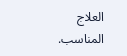العلاج المناسب.